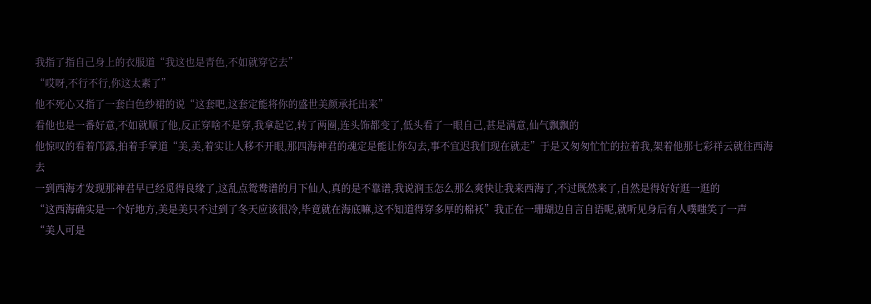我指了指自己身上的衣服道“我这也是青色,不如就穿它去”
“哎呀,不行不行,你这太素了”
他不死心又指了一套白色纱裙的说“这套吧,这套定能将你的盛世美颜承托出来”
看他也是一番好意,不如就顺了他,反正穿啥不是穿,我拿起它,转了两圈,连头饰都变了,低头看了一眼自己,甚是满意,仙气飘飘的
他惊叹的看着邝露,拍着手掌道“美,美,着实让人移不开眼,那四海神君的魂定是能让你勾去,事不宜迟我们现在就走”于是又匆匆忙忙的拉着我,架着他那七彩祥云就往西海去
一到西海才发现那神君早已经觅得良缘了,这乱点鸳鸯谱的月下仙人,真的是不靠谱,我说润玉怎么那么爽快让我来西海了,不过既然来了,自然是得好好逛一逛的
“这西海确实是一个好地方,美是美只不过到了冬天应该很冷,毕竟就在海底嘛,这不知道得穿多厚的棉袄”我正在一珊瑚边自言自语呢,就听见身后有人噗嗤笑了一声
“美人可是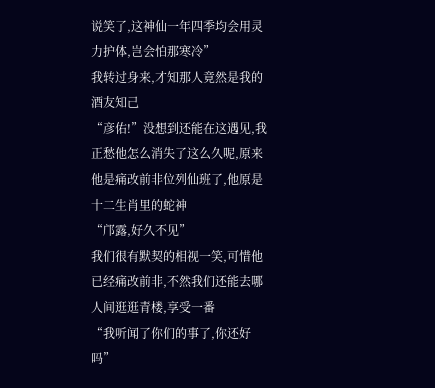说笑了,这神仙一年四季均会用灵力护体,岂会怕那寒冷”
我转过身来,才知那人竟然是我的酒友知己
“彦佑!”没想到还能在这遇见,我正愁他怎么消失了这么久呢,原来他是痛改前非位列仙班了,他原是十二生肖里的蛇神
“邝露,好久不见”
我们很有默契的相视一笑,可惜他已经痛改前非,不然我们还能去哪人间逛逛青楼,享受一番
“我听闻了你们的事了,你还好吗”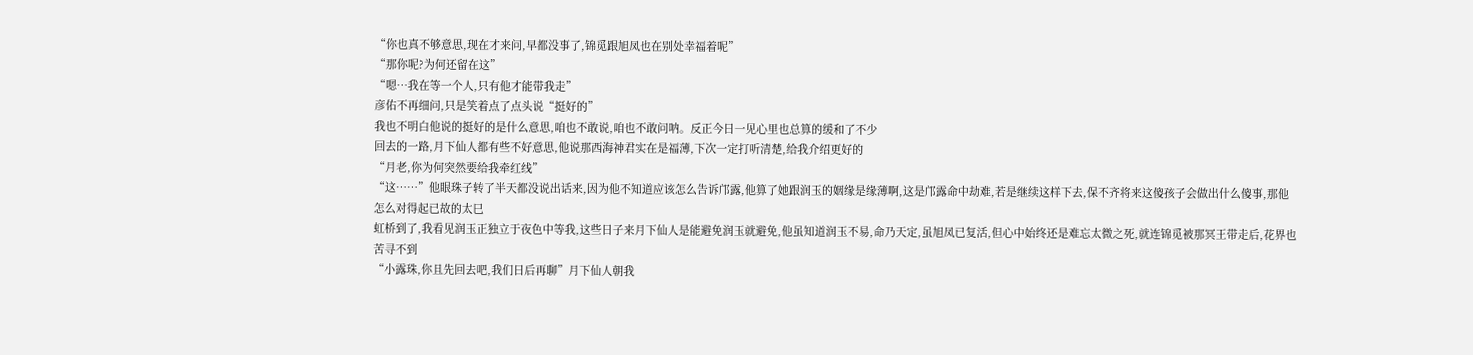“你也真不够意思,现在才来问,早都没事了,锦觅跟旭凤也在别处幸福着呢”
“那你呢?为何还留在这”
“嗯…我在等一个人,只有他才能带我走”
彦佑不再细问,只是笑着点了点头说“挺好的”
我也不明白他说的挺好的是什么意思,咱也不敢说,咱也不敢问呐。反正今日一见心里也总算的缓和了不少
回去的一路,月下仙人都有些不好意思,他说那西海神君实在是福薄,下次一定打听清楚,给我介绍更好的
“月老,你为何突然要给我牵红线”
“这……”他眼珠子转了半天都没说出话来,因为他不知道应该怎么告诉邝露,他算了她跟润玉的姻缘是缘薄啊,这是邝露命中劫难,若是继续这样下去,保不齐将来这傻孩子会做出什么傻事,那他怎么对得起已故的太巳
虹桥到了,我看见润玉正独立于夜色中等我,这些日子来月下仙人是能避免润玉就避免,他虽知道润玉不易,命乃天定,虽旭凤已复活,但心中始终还是难忘太微之死,就连锦觅被那冥王带走后,花界也苦寻不到
“小露珠,你且先回去吧,我们日后再聊”月下仙人朝我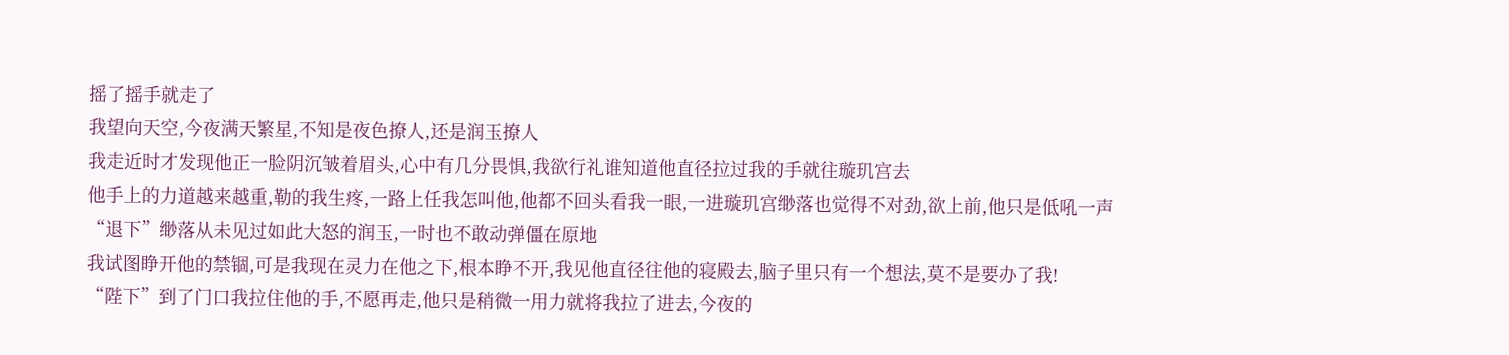摇了摇手就走了
我望向天空,今夜满天繁星,不知是夜色撩人,还是润玉撩人
我走近时才发现他正一脸阴沉皱着眉头,心中有几分畏惧,我欲行礼谁知道他直径拉过我的手就往璇玑宫去
他手上的力道越来越重,勒的我生疼,一路上任我怎叫他,他都不回头看我一眼,一进璇玑宫缈落也觉得不对劲,欲上前,他只是低吼一声“退下”缈落从未见过如此大怒的润玉,一时也不敢动弹僵在原地
我试图睁开他的禁锢,可是我现在灵力在他之下,根本睁不开,我见他直径往他的寝殿去,脑子里只有一个想法,莫不是要办了我!
“陛下”到了门口我拉住他的手,不愿再走,他只是稍微一用力就将我拉了进去,今夜的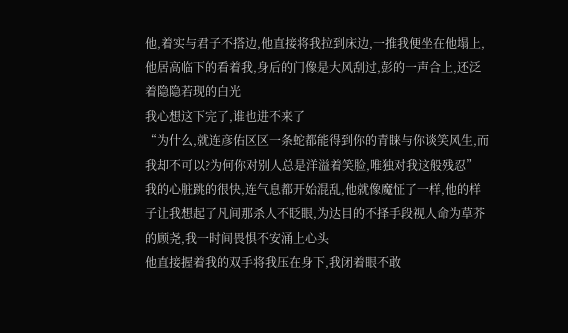他,着实与君子不搭边,他直接将我拉到床边,一推我便坐在他塌上,他居高临下的看着我,身后的门像是大风刮过,彭的一声合上,还泛着隐隐若现的白光
我心想这下完了,谁也进不来了
“为什么,就连彦佑区区一条蛇都能得到你的青睐与你谈笑风生,而我却不可以?为何你对别人总是洋溢着笑脸,唯独对我这般残忍”
我的心脏跳的很快,连气息都开始混乱,他就像魔怔了一样,他的样子让我想起了凡间那杀人不眨眼,为达目的不择手段视人命为草芥的顾尧,我一时间畏惧不安涌上心头
他直接握着我的双手将我压在身下,我闭着眼不敢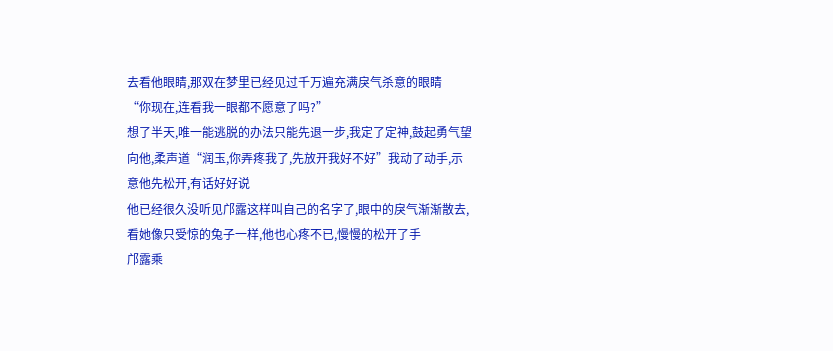去看他眼睛,那双在梦里已经见过千万遍充满戾气杀意的眼睛
“你现在,连看我一眼都不愿意了吗?”
想了半天,唯一能逃脱的办法只能先退一步,我定了定神,鼓起勇气望向他,柔声道“润玉,你弄疼我了,先放开我好不好”我动了动手,示意他先松开,有话好好说
他已经很久没听见邝露这样叫自己的名字了,眼中的戾气渐渐散去,看她像只受惊的兔子一样,他也心疼不已,慢慢的松开了手
邝露乘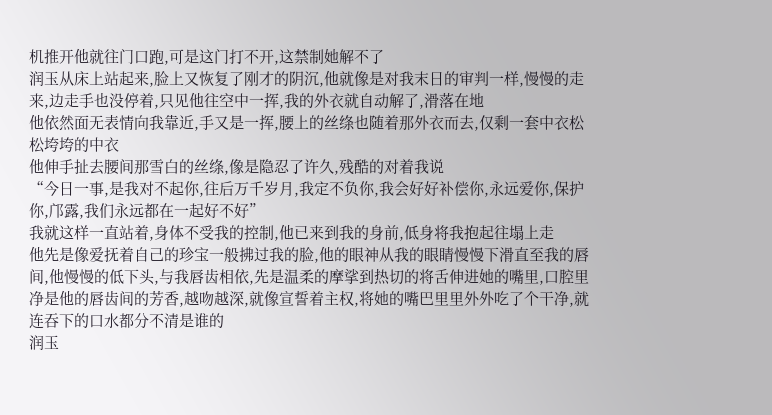机推开他就往门口跑,可是这门打不开,这禁制她解不了
润玉从床上站起来,脸上又恢复了刚才的阴沉,他就像是对我末日的审判一样,慢慢的走来,边走手也没停着,只见他往空中一挥,我的外衣就自动解了,滑落在地
他依然面无表情向我靠近,手又是一挥,腰上的丝绦也随着那外衣而去,仅剩一套中衣松松垮垮的中衣
他伸手扯去腰间那雪白的丝绦,像是隐忍了许久,残酷的对着我说
“今日一事,是我对不起你,往后万千岁月,我定不负你,我会好好补偿你,永远爱你,保护你,邝露,我们永远都在一起好不好”
我就这样一直站着,身体不受我的控制,他已来到我的身前,低身将我抱起往塌上走
他先是像爱抚着自己的珍宝一般拂过我的脸,他的眼神从我的眼睛慢慢下滑直至我的唇间,他慢慢的低下头,与我唇齿相依,先是温柔的摩挲到热切的将舌伸进她的嘴里,口腔里净是他的唇齿间的芳香,越吻越深,就像宣誓着主权,将她的嘴巴里里外外吃了个干净,就连吞下的口水都分不清是谁的
润玉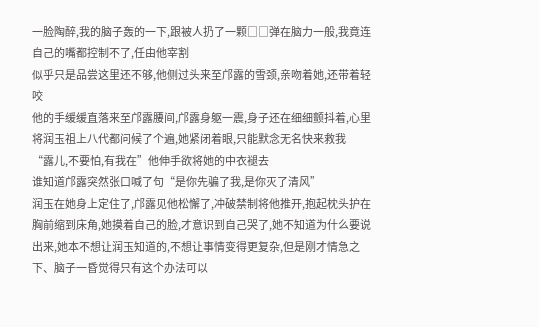一脸陶醉,我的脑子轰的一下,跟被人扔了一颗□□弹在脑力一般,我竟连自己的嘴都控制不了,任由他宰割
似乎只是品尝这里还不够,他侧过头来至邝露的雪颈,亲吻着她,还带着轻咬
他的手缓缓直落来至邝露腰间,邝露身躯一震,身子还在细细颤抖着,心里将润玉祖上八代都问候了个遍,她紧闭着眼,只能默念无名快来救我
“露儿,不要怕,有我在”他伸手欲将她的中衣褪去
谁知道邝露突然张口喊了句“是你先骗了我,是你灭了清风”
润玉在她身上定住了,邝露见他松懈了,冲破禁制将他推开,抱起枕头护在胸前缩到床角,她摸着自己的脸,才意识到自己哭了,她不知道为什么要说出来,她本不想让润玉知道的,不想让事情变得更复杂,但是刚才情急之下、脑子一昏觉得只有这个办法可以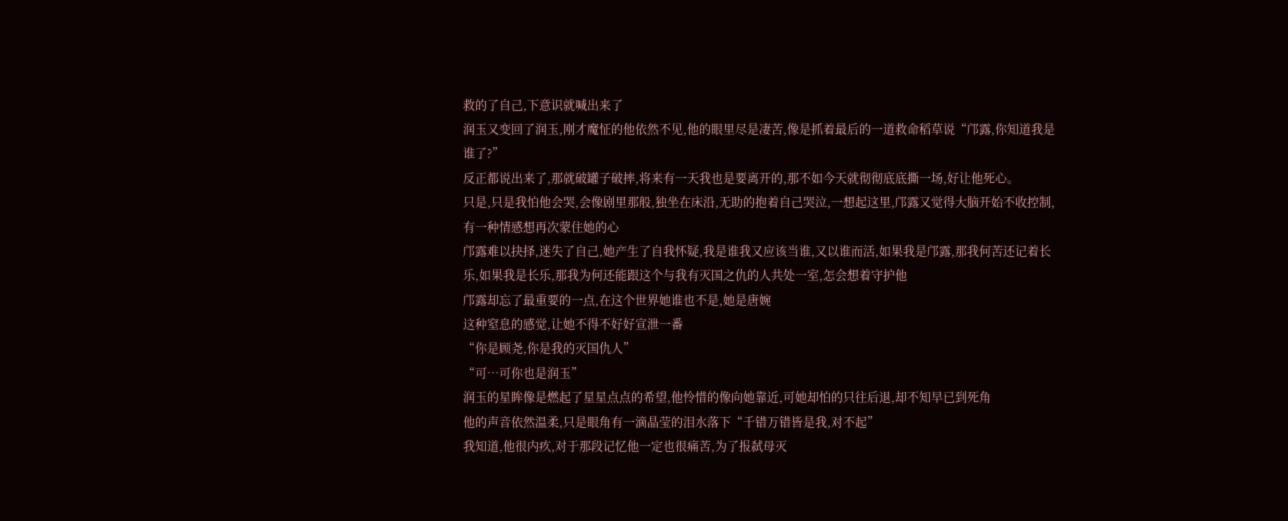救的了自己,下意识就喊出来了
润玉又变回了润玉,刚才魔怔的他依然不见,他的眼里尽是凄苦,像是抓着最后的一道救命稻草说“邝露,你知道我是谁了?”
反正都说出来了,那就破罐子破摔,将来有一天我也是要离开的,那不如今天就彻彻底底撕一场,好让他死心。
只是,只是我怕他会哭,会像剧里那般,独坐在床沿,无助的抱着自己哭泣,一想起这里,邝露又觉得大脑开始不收控制,有一种情感想再次蒙住她的心
邝露难以抉择,迷失了自己,她产生了自我怀疑,我是谁我又应该当谁,又以谁而活,如果我是邝露,那我何苦还记着长乐,如果我是长乐,那我为何还能跟这个与我有灭国之仇的人共处一室,怎会想着守护他
邝露却忘了最重要的一点,在这个世界她谁也不是,她是唐婉
这种窒息的感觉,让她不得不好好宣泄一番
“你是顾尧,你是我的灭国仇人”
“可…可你也是润玉”
润玉的星眸像是燃起了星星点点的希望,他怜惜的像向她靠近,可她却怕的只往后退,却不知早已到死角
他的声音依然温柔,只是眼角有一滴晶莹的泪水落下“千错万错皆是我,对不起”
我知道,他很内疚,对于那段记忆他一定也很痛苦,为了报弑母灭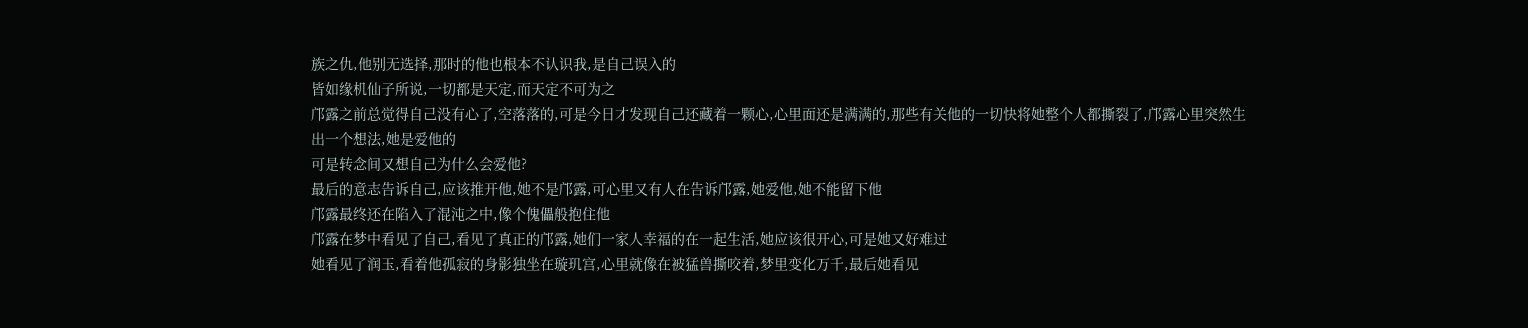族之仇,他别无选择,那时的他也根本不认识我,是自己误入的
皆如缘机仙子所说,一切都是天定,而天定不可为之
邝露之前总觉得自己没有心了,空落落的,可是今日才发现自己还藏着一颗心,心里面还是满满的,那些有关他的一切快将她整个人都撕裂了,邝露心里突然生出一个想法,她是爱他的
可是转念间又想自己为什么会爱他?
最后的意志告诉自己,应该推开他,她不是邝露,可心里又有人在告诉邝露,她爱他,她不能留下他
邝露最终还在陷入了混沌之中,像个傀儡般抱住他
邝露在梦中看见了自己,看见了真正的邝露,她们一家人幸福的在一起生活,她应该很开心,可是她又好难过
她看见了润玉,看着他孤寂的身影独坐在璇玑宫,心里就像在被猛兽撕咬着,梦里变化万千,最后她看见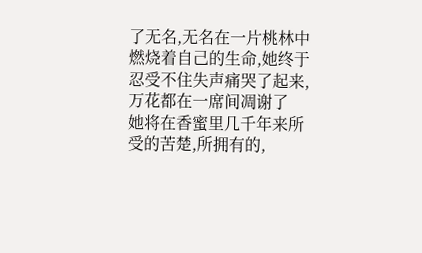了无名,无名在一片桃林中燃烧着自己的生命,她终于忍受不住失声痛哭了起来,万花都在一席间凋谢了
她将在香蜜里几千年来所受的苦楚,所拥有的,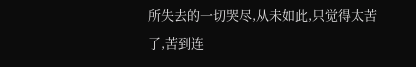所失去的一切哭尽,从未如此,只觉得太苦了,苦到连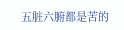五脏六腑都是苦的